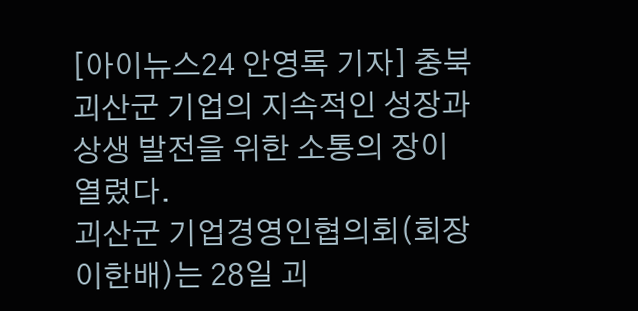[아이뉴스24 안영록 기자] 충북 괴산군 기업의 지속적인 성장과 상생 발전을 위한 소통의 장이 열렸다.
괴산군 기업경영인협의회(회장 이한배)는 28일 괴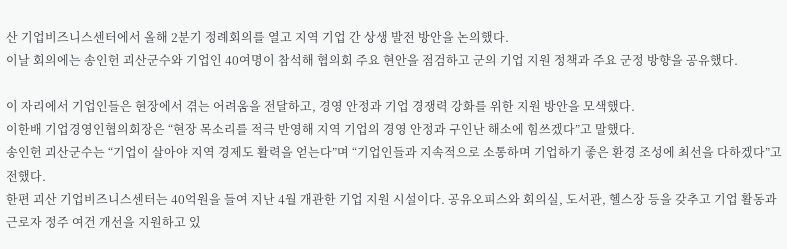산 기업비즈니스센터에서 올해 2분기 정례회의를 열고 지역 기업 간 상생 발전 방안을 논의했다.
이날 회의에는 송인헌 괴산군수와 기업인 40여명이 참석해 협의회 주요 현안을 점검하고 군의 기업 지원 정책과 주요 군정 방향을 공유했다.

이 자리에서 기업인들은 현장에서 겪는 어려움을 전달하고, 경영 안정과 기업 경쟁력 강화를 위한 지원 방안을 모색했다.
이한배 기업경영인협의회장은 “현장 목소리를 적극 반영해 지역 기업의 경영 안정과 구인난 해소에 힘쓰겠다”고 말했다.
송인헌 괴산군수는 “기업이 살아야 지역 경제도 활력을 얻는다”며 “기업인들과 지속적으로 소통하며 기업하기 좋은 환경 조성에 최선을 다하겠다”고 전했다.
한편 괴산 기업비즈니스센터는 40억원을 들여 지난 4월 개관한 기업 지원 시설이다. 공유오피스와 회의실, 도서관, 헬스장 등을 갖추고 기업 활동과 근로자 정주 여건 개선을 지원하고 있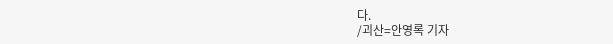다.
/괴산=안영록 기자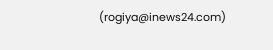(rogiya@inews24.com)